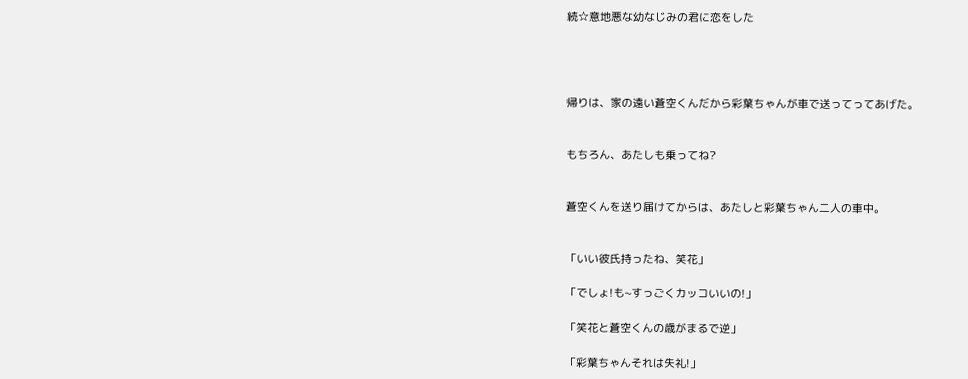続☆意地悪な幼なじみの君に恋をした




帰りは、家の遠い蒼空くんだから彩葉ちゃんが車で送ってってあげた。


もちろん、あたしも乗ってね?


蒼空くんを送り届けてからは、あたしと彩葉ちゃん二人の車中。


「いい彼氏持ったね、笑花」

「でしょ!も~すっごくカッコいいの!」

「笑花と蒼空くんの歳がまるで逆」

「彩葉ちゃんそれは失礼!」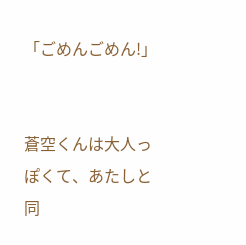「ごめんごめん!」


蒼空くんは大人っぽくて、あたしと同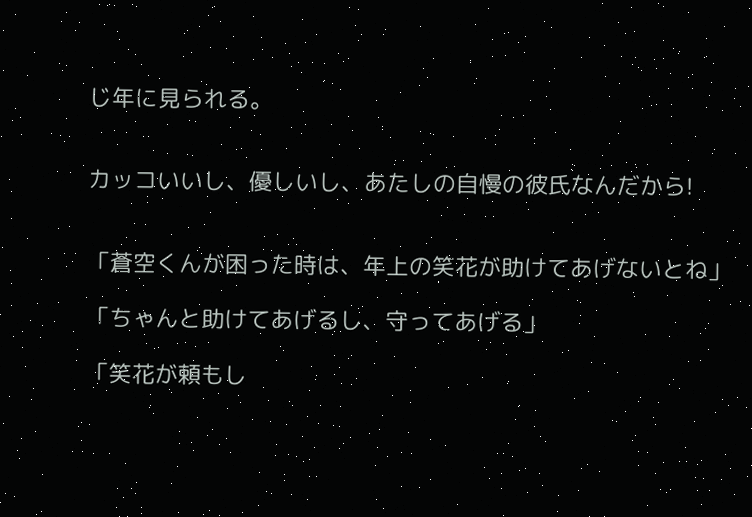じ年に見られる。


カッコいいし、優しいし、あたしの自慢の彼氏なんだから!


「蒼空くんが困った時は、年上の笑花が助けてあげないとね」

「ちゃんと助けてあげるし、守ってあげる」

「笑花が頼もし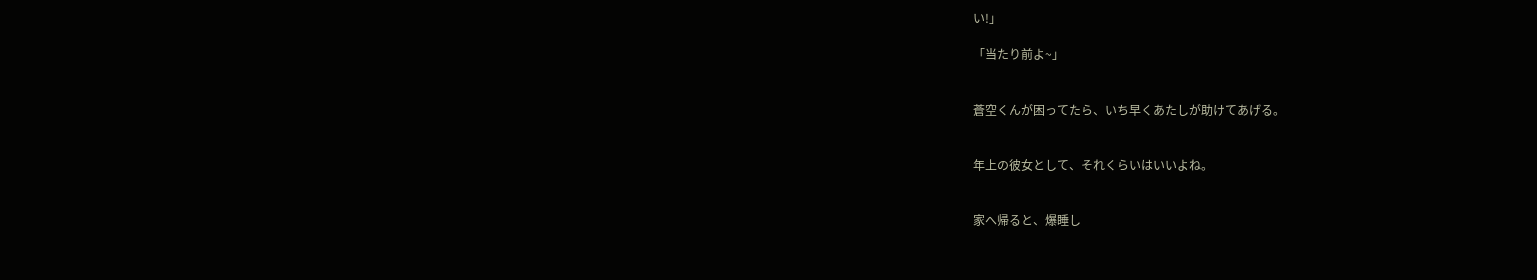い!」

「当たり前よ~」


蒼空くんが困ってたら、いち早くあたしが助けてあげる。


年上の彼女として、それくらいはいいよね。


家へ帰ると、爆睡し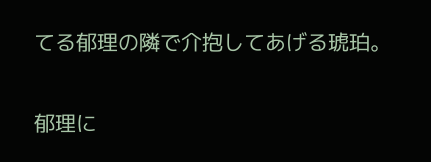てる郁理の隣で介抱してあげる琥珀。


郁理に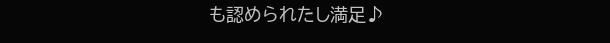も認められたし満足♪